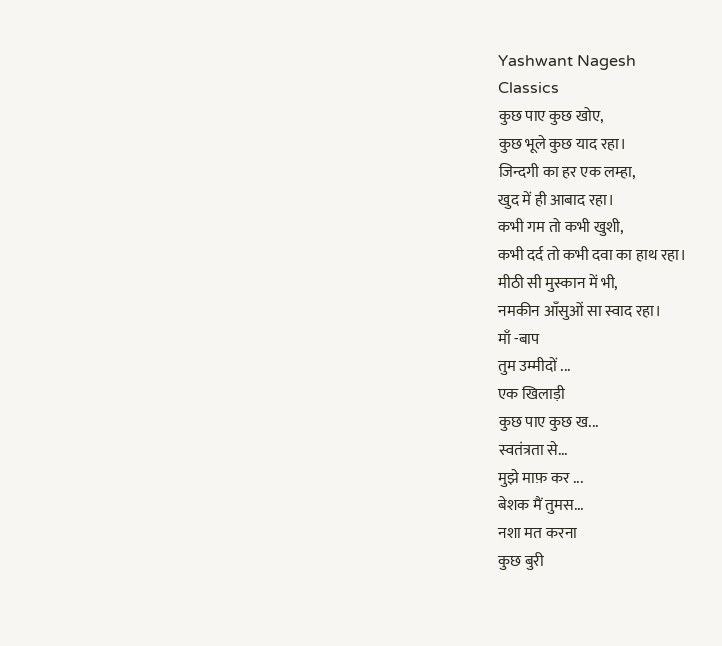Yashwant Nagesh
Classics
कुछ पाए कुछ खोए,
कुछ भूले कुछ याद रहा।
जिन्दगी का हर एक लम्हा,
खुद में ही आबाद रहा।
कभी गम तो कभी खुशी,
कभी दर्द तो कभी दवा का हाथ रहा।
मीठी सी मुस्कान में भी,
नमकीन आँसुओं सा स्वाद रहा।
माँ -बाप
तुम उम्मीदों ...
एक खिलाड़ी
कुछ पाए कुछ ख...
स्वतंत्रता से...
मुझे माफ़ कर ...
बेशक मैं तुमस...
नशा मत करना
कुछ बुरी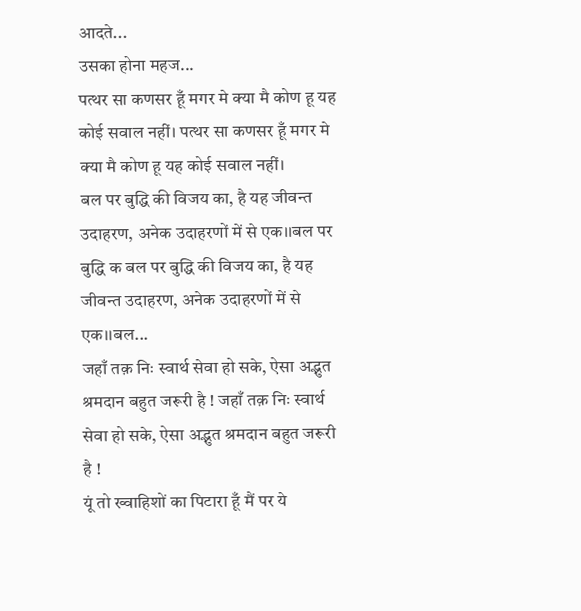आदते...
उसका होना महज...
पत्थर सा कणसर हूँ मगर मे क्या मै कोण हू यह कोई सवाल नहीं। पत्थर सा कणसर हूँ मगर मे क्या मै कोण हू यह कोई सवाल नहीं।
बल पर बुद्धि की विजय का, है यह जीवन्त उदाहरण, अनेक उदाहरणों में से एक।।बल पर बुद्धि क बल पर बुद्धि की विजय का, है यह जीवन्त उदाहरण, अनेक उदाहरणों में से एक।।बल...
जहाँ तक़ निः स्वार्थ सेवा हो सके, ऐसा अद्भुत श्रमदान बहुत जरूरी है ! जहाँ तक़ निः स्वार्थ सेवा हो सके, ऐसा अद्भुत श्रमदान बहुत जरूरी है !
यूं तो ख्वाहिशों का पिटारा हूँ मैं पर ये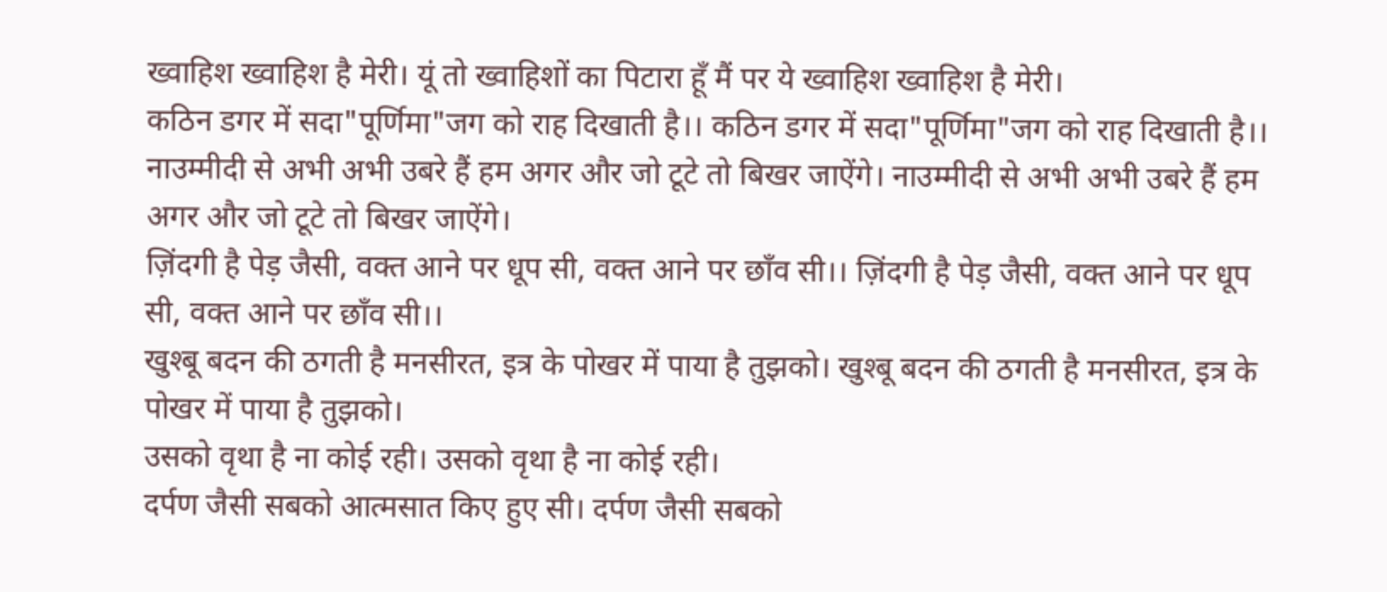ख्वाहिश ख्वाहिश है मेरी। यूं तो ख्वाहिशों का पिटारा हूँ मैं पर ये ख्वाहिश ख्वाहिश है मेरी।
कठिन डगर में सदा"पूर्णिमा"जग को राह दिखाती है।। कठिन डगर में सदा"पूर्णिमा"जग को राह दिखाती है।।
नाउम्मीदी से अभी अभी उबरे हैं हम अगर और जो टूटे तो बिखर जाऐंगे। नाउम्मीदी से अभी अभी उबरे हैं हम अगर और जो टूटे तो बिखर जाऐंगे।
ज़िंदगी है पेड़ जैसी, वक्त आने पर धूप सी, वक्त आने पर छाँव सी।। ज़िंदगी है पेड़ जैसी, वक्त आने पर धूप सी, वक्त आने पर छाँव सी।।
खुश्बू बदन की ठगती है मनसीरत, इत्र के पोखर में पाया है तुझको। खुश्बू बदन की ठगती है मनसीरत, इत्र के पोखर में पाया है तुझको।
उसको वृथा है ना कोई रही। उसको वृथा है ना कोई रही।
दर्पण जैसी सबको आत्मसात किए हुए सी। दर्पण जैसी सबको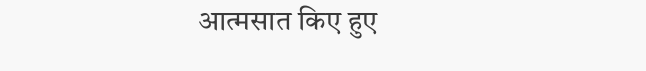आत्मसात किए हुए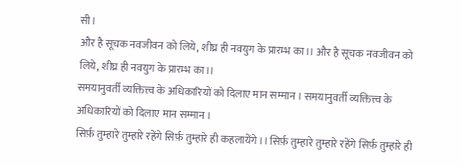सी।
और है सूचक नवजीवन को लिये, शीघ्र ही नवयुग के प्रारम्भ का।। और है सूचक नवजीवन को लिये, शीघ्र ही नवयुग के प्रारम्भ का।।
समयानुवर्ती व्यक्तित्त्व के अधिकारियों को दिलाए मान सम्मान । समयानुवर्ती व्यक्तित्त्व के अधिकारियों को दिलाए मान सम्मान ।
सिर्फ़ तुम्हारे तुम्हारे रहेंगे सिर्फ़ तुम्हारे ही कहलायेंगे।। सिर्फ़ तुम्हारे तुम्हारे रहेंगे सिर्फ़ तुम्हारे ही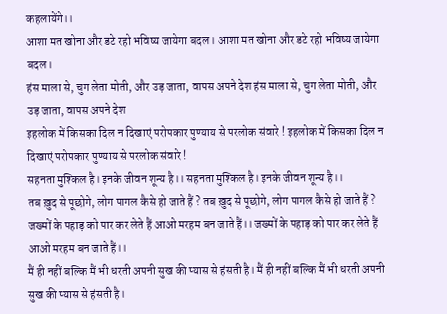कहलायेंगे।।
आशा मत खोना और डटे रहो भविष्य जायेगा बदल। आशा मत खोना और डटे रहो भविष्य जायेगा बदल।
हंस माला से, चुग लेता मोती, और उड़ जाता, वापस अपने देश हंस माला से, चुग लेता मोती, और उड़ जाता, वापस अपने देश
इहलोक में किसका दिल न दिखाएं परोपकार पुण्याय से परलोक संवारे ! इहलोक में किसका दिल न दिखाएं परोपकार पुण्याय से परलोक संवारे !
सहनता मुश्किल है। इनके जीवन शून्य है।। सहनता मुश्किल है। इनके जीवन शून्य है।।
तब ख़ुद से पूछोगे, लोग पागल कैसे हो जाते हैं ? तब ख़ुद से पूछोगे, लोग पागल कैसे हो जाते हैं ?
जख्मों के पहाड़ को पार कर लेते हैं आओ मरहम बन जाते हैं।। जख्मों के पहाड़ को पार कर लेते हैं आओ मरहम बन जाते हैं।।
मैं ही नहीं बल्कि मैं भी धरती अपनी सुख की प्यास से हंसती है। मैं ही नहीं बल्कि मैं भी धरती अपनी सुख की प्यास से हंसती है।